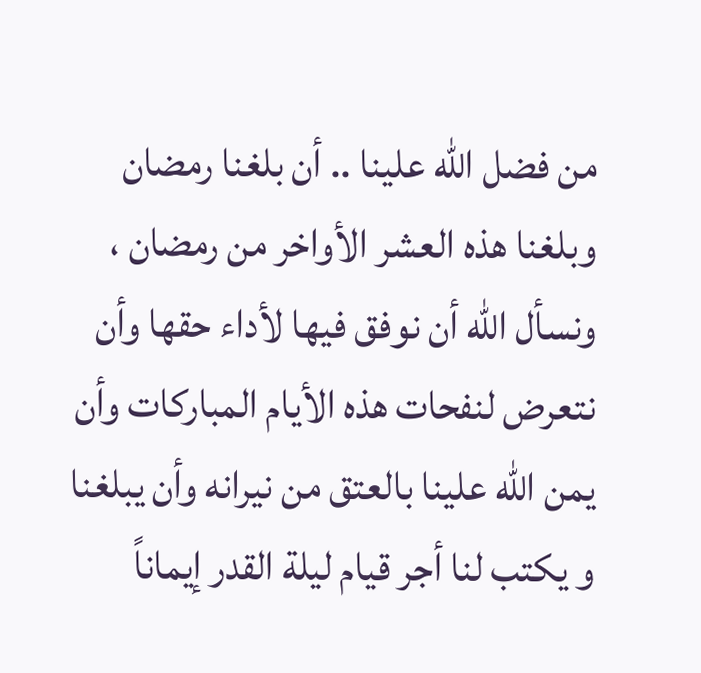من فضل الله علينا .. أن بلغنا رمضان وبلغنا هذه العشر الأواخر من رمضان ، ونسأل الله أن نوفق فيها لأداء حقها وأن نتعرض لنفحات هذه الأيام المباركات وأن يمن الله علينا بالعتق من نيرانه وأن يبلغنا و يكتب لنا أجر قيام ليلة القدر إيماناً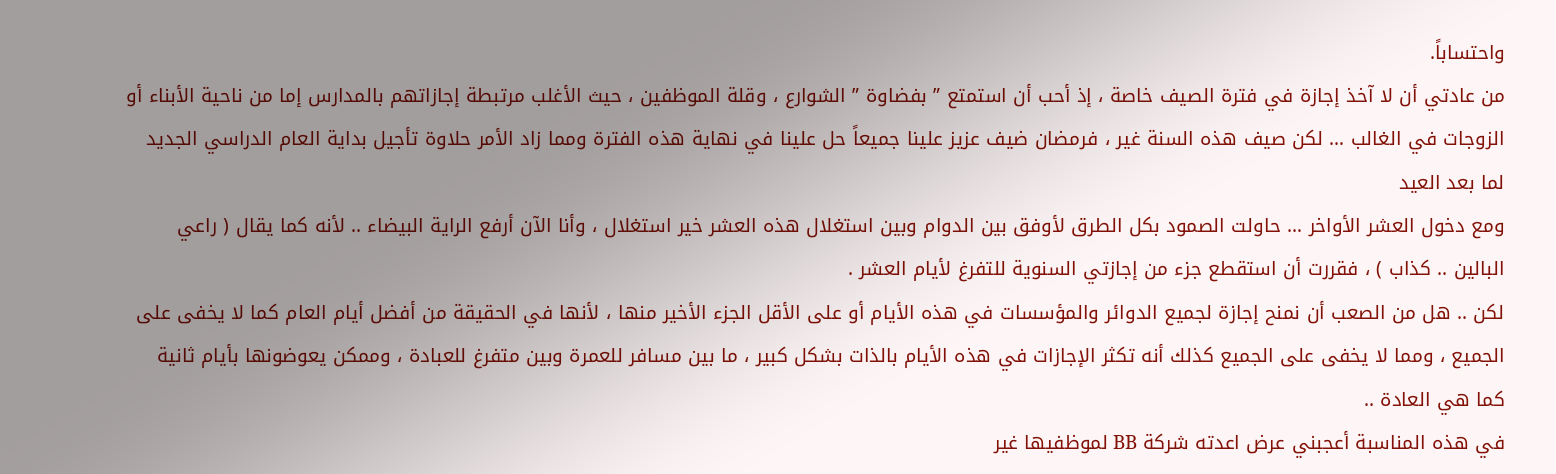واحتساباً.
من عادتي أن لا آخذ إجازة في فترة الصيف خاصة ، إذ أحب أن استمتع ” بفضاوة ” الشوارع ، وقلة الموظفين ، حيث الأغلب مرتبطة إجازاتهم بالمدارس إما من ناحية الأبناء أو الزوجات في الغالب … لكن صيف هذه السنة غير ، فرمضان ضيف عزيز علينا جميعاً حل علينا في نهاية هذه الفترة ومما زاد الأمر حلاوة تأجيل بداية العام الدراسي الجديد لما بعد العيد
ومع دخول العشر الأواخر … حاولت الصمود بكل الطرق لأوفق بين الدوام وبين استغلال هذه العشر خير استغلال ، وأنا الآن أرفع الراية البيضاء .. لأنه كما يقال ( راعي البالين .. كذاب ) ، فقررت أن استقطع جزء من إجازتي السنوية للتفرغ لأيام العشر .
لكن .. هل من الصعب أن نمنح إجازة لجميع الدوائر والمؤسسات في هذه الأيام أو على الأقل الجزء الأخير منها ، لأنها في الحقيقة من أفضل أيام العام كما لا يخفى على الجميع ، ومما لا يخفى على الجميع كذلك أنه تكثر الإجازات في هذه الأيام بالذات بشكل كبير ، ما بين مسافر للعمرة وبين متفرغ للعبادة ، وممكن يعوضونها بأيام ثانية كما هي العادة ..
في هذه المناسبة أعجبني عرض اعدته شركة BB لموظفيها غير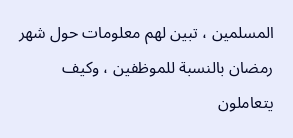المسلمين ، تبين لهم معلومات حول شهر رمضان بالنسبة للموظفين ، وكيف يتعاملون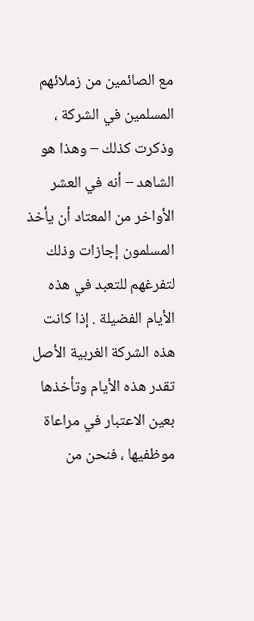مع الصائمين من زملائهم المسلمين في الشركة ، وذكرت كذلك – وهذا هو الشاهد – أنه في العشر الأواخر من المعتاد أن يأخذ المسلمون إجازات وذلك لتفرغهم للتعبد في هذه الأيام الفضيلة . إذا كانت هذه الشركة الغربية الأصل تقدر هذه الأيام وتأخذها بعين الاعتبار في مراعاة موظفيها ، فنحن من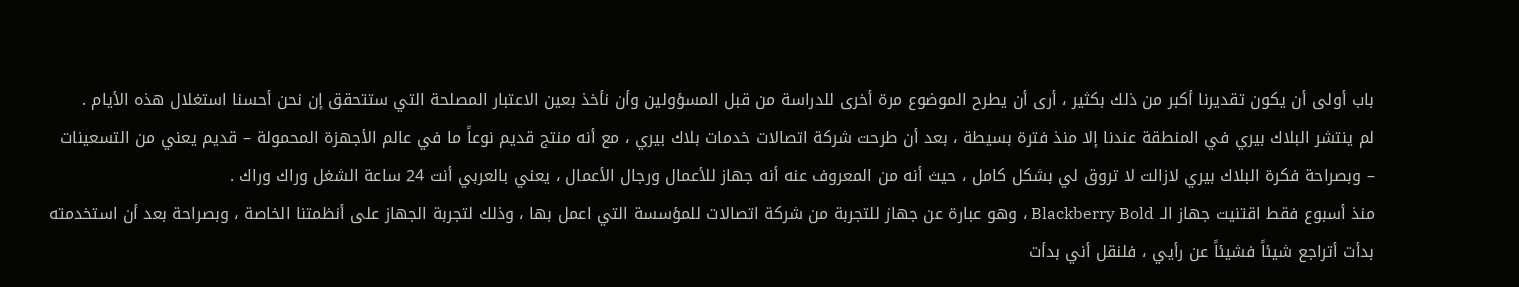باب أولى أن يكون تقديرنا أكبر من ذلك بكثير ، أرى أن يطرح الموضوع مرة أخرى للدراسة من قبل المسؤولين وأن نأخذ بعين الاعتبار المصلحة التي ستتحقق إن نحن أحسنا استغلال هذه الأيام .
لم ينتشر البلاك بيري في المنطقة عندنا إلا منذ فترة بسيطة ، بعد أن طرحت شركة اتصالات خدمات بلاك بيري ، مع أنه منتج قديم نوعاً ما في عالم الأجهزة المحمولة – قديم يعني من التسعينات
– وبصراحة فكرة البلاك بيري لازالت لا تروق لي بشكل كامل ، حيث أنه من المعروف عنه أنه جهاز للأعمال ورجال الأعمال ، يعني بالعربي أنت 24 ساعة الشغل وراك وراك .
منذ أسبوع فقط اقتنيت جهاز الـ Blackberry Bold ، وهو عبارة عن جهاز للتجربة من شركة اتصالات للمؤسسة التي اعمل بها ، وذلك لتجربة الجهاز على أنظمتنا الخاصة ، وبصراحة بعد أن استخدمته بدأت أتراجع شيئاً فشيئاً عن رأيي ، فلنقل أني بدأت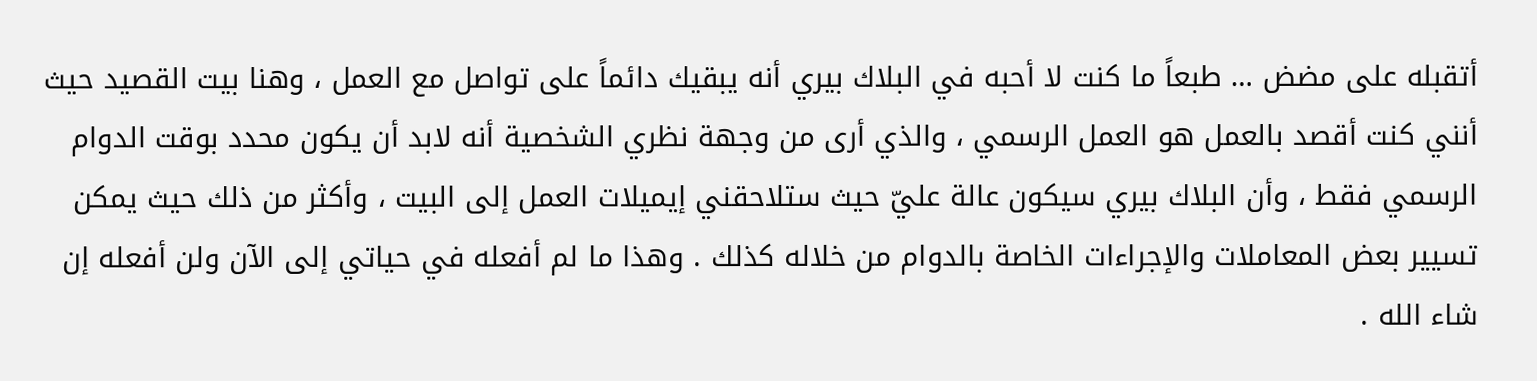أتقبله على مضض … طبعاً ما كنت لا أحبه في البلاك بيري أنه يبقيك دائماً على تواصل مع العمل ، وهنا بيت القصيد حيث أنني كنت أقصد بالعمل هو العمل الرسمي ، والذي أرى من وجهة نظري الشخصية أنه لابد أن يكون محدد بوقت الدوام الرسمي فقط ، وأن البلاك بيري سيكون عالة عليّ حيث ستلاحقني إيميلات العمل إلى البيت ، وأكثر من ذلك حيث يمكن تسيير بعض المعاملات والإجراءات الخاصة بالدوام من خلاله كذلك . وهذا ما لم أفعله في حياتي إلى الآن ولن أفعله إن شاء الله .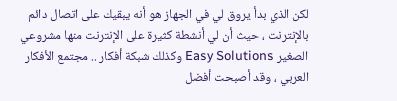لكن الذي بدأ يروق لي في الجهاز هو أنه يبقيك على اتصال دائم بالإنترنت ، حيث أن لي أنشطة كثيرة على الإنترنت منها مشروعي الصغير Easy Solutions وكذلك شبكة أفكار .. مجتمع الأفكار العربي ، وقد أصبحت أفضل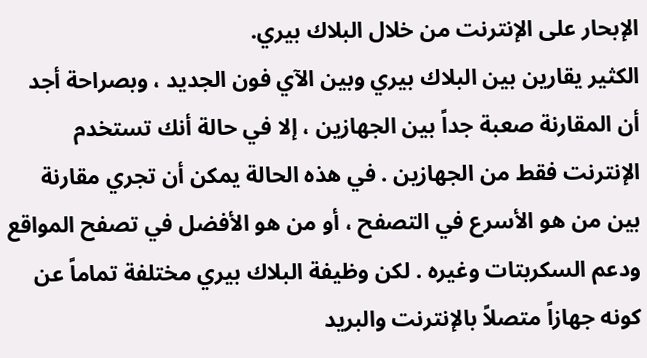الإبحار على الإنترنت من خلال البلاك بيري.
الكثير يقارين بين البلاك بيري وبين الآي فون الجديد ، وبصراحة أجد أن المقارنة صعبة جداً بين الجهازين ، إلا في حالة أنك تستخدم الإنترنت فقط من الجهازين . في هذه الحالة يمكن أن تجري مقارنة بين من هو الأسرع في التصفح ، أو من هو الأفضل في تصفح المواقع ودعم السكربتات وغيره . لكن وظيفة البلاك بيري مختلفة تماماً عن كونه جهازاً متصلاً بالإنترنت والبريد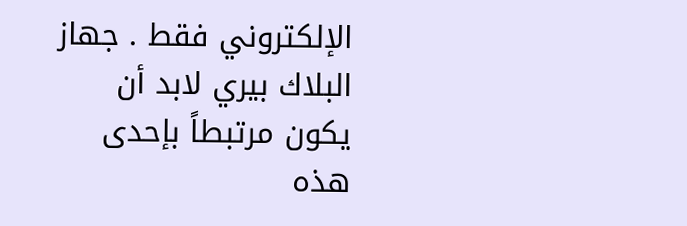الإلكتروني فقط . جهاز البلاك بيري لابد أن يكون مرتبطاً بإحدى هذه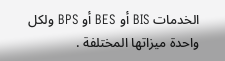الخدمات BIS أو BES أو BPS ولكل واحدة ميزاتها المختلفة .